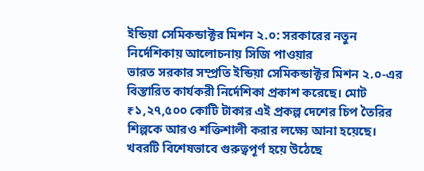ইন্ডিয়া সেমিকন্ডাক্টর মিশন ২.০: সরকারের নতুন নির্দেশিকায় আলোচনায় সিজি পাওয়ার
ভারত সরকার সম্প্রতি ইন্ডিয়া সেমিকন্ডাক্টর মিশন ২.০-এর বিস্তারিত কার্যকরী নির্দেশিকা প্রকাশ করেছে। মোট ₹১,২৭,৫০০ কোটি টাকার এই প্রকল্প দেশের চিপ তৈরির শিল্পকে আরও শক্তিশালী করার লক্ষ্যে আনা হয়েছে। খবরটি বিশেষভাবে গুরুত্বপূর্ণ হয়ে উঠেছে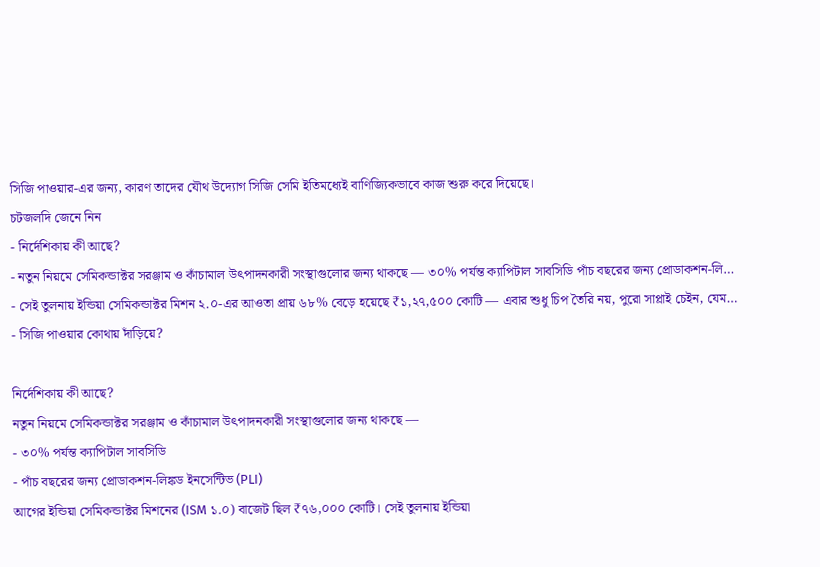সিজি পাওয়ার-এর জন্য, কারণ তাদের যৌথ উদ্যোগ সিজি সেমি ইতিমধ্যেই বাণিজ্যিকভাবে কাজ শুরু করে দিয়েছে।
চটজলদি জেনে নিন
- নির্দেশিকায় কী আছে?
- নতুন নিয়মে সেমিকন্ডাক্টর সরঞ্জাম ও কাঁচামাল উৎপাদনকারী সংস্থাগুলোর জন্য থাকছে — ৩০% পর্যন্ত ক্যাপিটাল সাবসিডি পাঁচ বছরের জন্য প্রোডাকশন-লি…
- সেই তুলনায় ইন্ডিয়া সেমিকন্ডাক্টর মিশন ২.০-এর আওতা প্রায় ৬৮% বেড়ে হয়েছে ₹১,২৭,৫০০ কোটি — এবার শুধু চিপ তৈরি নয়, পুরো সাপ্লাই চেইন, যেম…
- সিজি পাওয়ার কোথায় দাঁড়িয়ে?

নির্দেশিকায় কী আছে?
নতুন নিয়মে সেমিকন্ডাক্টর সরঞ্জাম ও কাঁচামাল উৎপাদনকারী সংস্থাগুলোর জন্য থাকছে —
- ৩০% পর্যন্ত ক্যাপিটাল সাবসিডি
- পাঁচ বছরের জন্য প্রোডাকশন-লিঙ্কড ইনসেন্টিভ (PLI)
আগের ইন্ডিয়া সেমিকন্ডাক্টর মিশনের (ISM ১.০) বাজেট ছিল ₹৭৬,০০০ কোটি। সেই তুলনায় ইন্ডিয়া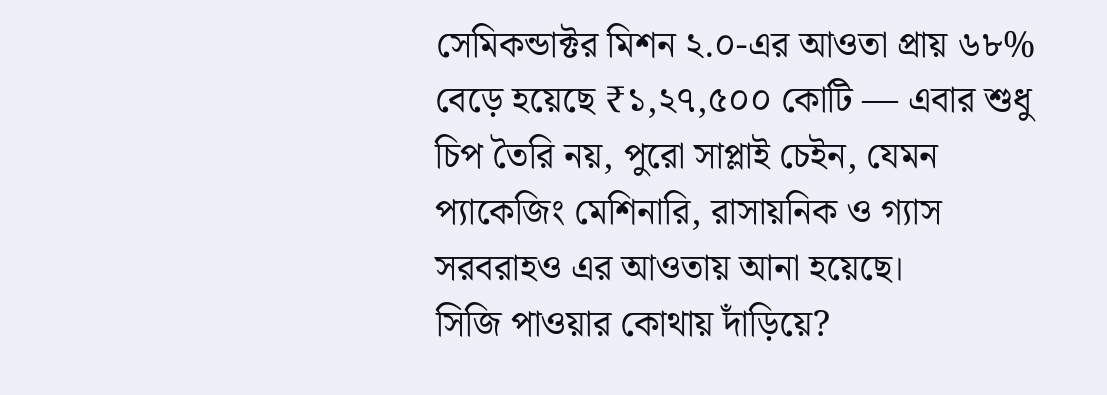সেমিকন্ডাক্টর মিশন ২.০-এর আওতা প্রায় ৬৮% বেড়ে হয়েছে ₹১,২৭,৫০০ কোটি — এবার শুধু চিপ তৈরি নয়, পুরো সাপ্লাই চেইন, যেমন প্যাকেজিং মেশিনারি, রাসায়নিক ও গ্যাস সরবরাহও এর আওতায় আনা হয়েছে।
সিজি পাওয়ার কোথায় দাঁড়িয়ে?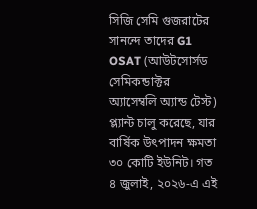সিজি সেমি গুজরাটের সানন্দে তাদের G1 OSAT (আউটসোর্সড সেমিকন্ডাক্টর অ্যাসেম্বলি অ্যান্ড টেস্ট) প্ল্যান্ট চালু করেছে, যার বার্ষিক উৎপাদন ক্ষমতা ৩০ কোটি ইউনিট। গত ৪ জুলাই, ২০২৬-এ এই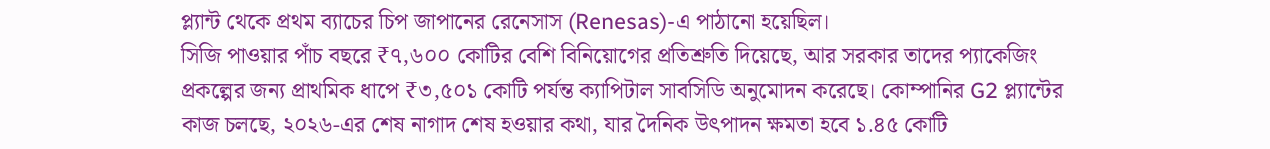প্ল্যান্ট থেকে প্রথম ব্যাচের চিপ জাপানের রেনেসাস (Renesas)-এ পাঠানো হয়েছিল।
সিজি পাওয়ার পাঁচ বছরে ₹৭,৬০০ কোটির বেশি বিনিয়োগের প্রতিশ্রুতি দিয়েছে, আর সরকার তাদের প্যাকেজিং প্রকল্পের জন্য প্রাথমিক ধাপে ₹৩,৫০১ কোটি পর্যন্ত ক্যাপিটাল সাবসিডি অনুমোদন করেছে। কোম্পানির G2 প্ল্যান্টের কাজ চলছে, ২০২৬-এর শেষ নাগাদ শেষ হওয়ার কথা, যার দৈনিক উৎপাদন ক্ষমতা হবে ১.৪৫ কোটি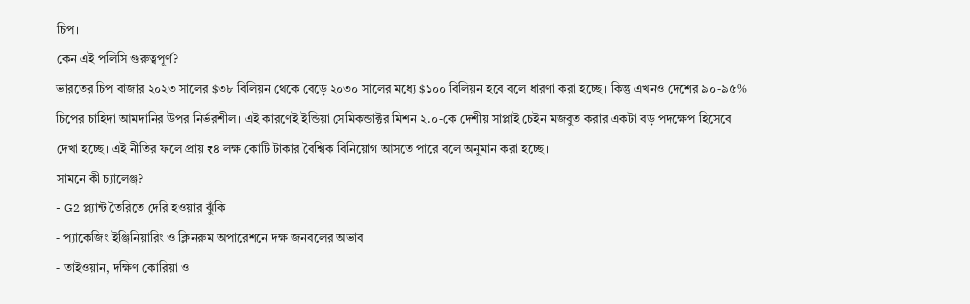চিপ।
কেন এই পলিসি গুরুত্বপূর্ণ?
ভারতের চিপ বাজার ২০২৩ সালের $৩৮ বিলিয়ন থেকে বেড়ে ২০৩০ সালের মধ্যে $১০০ বিলিয়ন হবে বলে ধারণা করা হচ্ছে। কিন্তু এখনও দেশের ৯০-৯৫% চিপের চাহিদা আমদানির উপর নির্ভরশীল। এই কারণেই ইন্ডিয়া সেমিকন্ডাক্টর মিশন ২.০-কে দেশীয় সাপ্লাই চেইন মজবুত করার একটা বড় পদক্ষেপ হিসেবে দেখা হচ্ছে। এই নীতির ফলে প্রায় ₹৪ লক্ষ কোটি টাকার বৈশ্বিক বিনিয়োগ আসতে পারে বলে অনুমান করা হচ্ছে।
সামনে কী চ্যালেঞ্জ?
- G2 প্ল্যান্ট তৈরিতে দেরি হওয়ার ঝুঁকি
- প্যাকেজিং ইঞ্জিনিয়ারিং ও ক্লিনরুম অপারেশনে দক্ষ জনবলের অভাব
- তাইওয়ান, দক্ষিণ কোরিয়া ও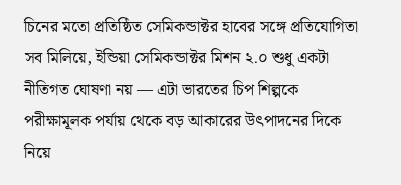চিনের মতো প্রতিষ্ঠিত সেমিকন্ডাক্টর হাবের সঙ্গে প্রতিযোগিতা
সব মিলিয়ে, ইন্ডিয়া সেমিকন্ডাক্টর মিশন ২.০ শুধু একটা নীতিগত ঘোষণা নয় — এটা ভারতের চিপ শিল্পকে পরীক্ষামূলক পর্যায় থেকে বড় আকারের উৎপাদনের দিকে নিয়ে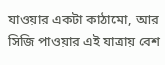যাওয়ার একটা কাঠামো, আর সিজি পাওয়ার এই যাত্রায় বেশ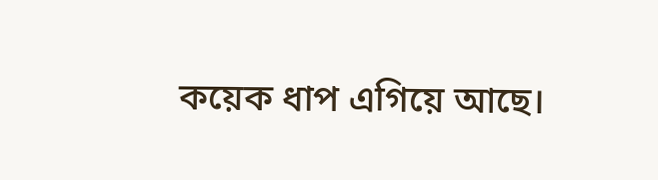কয়েক ধাপ এগিয়ে আছে।